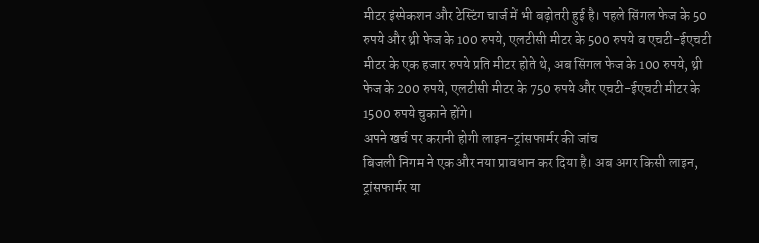मीटर इंस्पेकशन और टेस्टिंग चार्ज में भी बढ़ोतरी हुई है। पहले सिंगल फेज के 50 रुपये और थ्री फेज के 100 रुपये, एलटीसी मीटर के 500 रुपये व एचटी-ईएचटी मीटर के एक हजार रुपये प्रति मीटर होते थे, अब सिंगल फेज के 100 रुपये, थ्री फेज के 200 रुपये, एलटीसी मीटर के 750 रुपये और एचटी-ईएचटी मीटर के 1500 रुपये चुकाने होंगे।
अपने खर्च पर करानी होगी लाइन-ट्रांसफार्मर की जांच
बिजली निगम ने एक और नया प्रावधान कर दिया है। अब अगर किसी लाइन, ट्रांसफार्मर या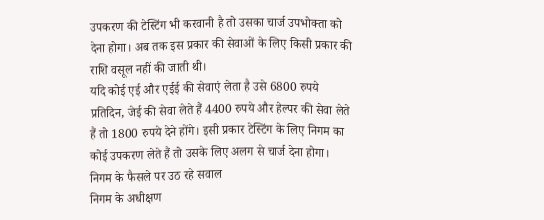उपकरण की टेस्टिंग भी करवानी है तो उसका चार्ज उपभोक्ता को देना होगा। अब तक इस प्रकार की सेवाओं के लिए किसी प्रकार की राशि वसूल नहीं की जाती थी।
यदि कोई एई और एईई की सेवाएं लेता है उसे 6800 रुपये प्रतिदिन, जेई की सेवा लेते हैं 4400 रुपये और हेल्पर की सेवा लेते हैं तो 1800 रुपये देने होंगे। इसी प्रकार टेस्टिंग के लिए निगम का कोई उपकरण लेते हैं तो उसके लिए अलग से चार्ज देना होगा।
निगम के फैसले पर उठ रहे सवाल
निगम के अधीक्षण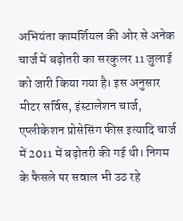अभियंता कामर्शियल की ओर से अनेक चार्ज में बढ़ोतरी का सरकुलर 11 जुलाई को जारी किया गया है। इस अनुसार मीटर सर्विस, इंस्टालेशन चार्ज, एप्लीकेशन प्रोसेसिंग फीस इत्यादि चार्ज में 2011 में बढ़ोतरी की गई थी। निगम के फैसले पर सवाल भी उठ रहे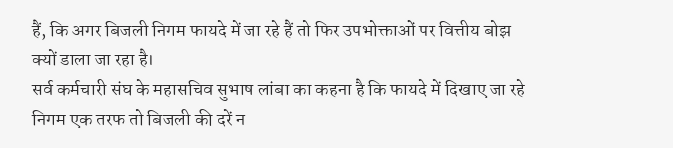हैं, कि अगर बिजली निगम फायदे में जा रहे हैं तो फिर उपभोक्ताओं पर वित्तीय बोझ क्यों डाला जा रहा है।
सर्व कर्मचारी संघ के महासचिव सुभाष लांबा का कहना है कि फायदे में दिखाए जा रहे निगम एक तरफ तो बिजली की दरें न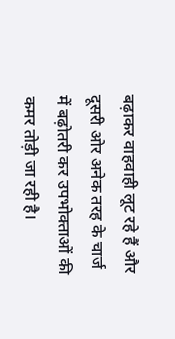बढ़ाकर वाहवाही लूट रहे हैं और दूसरी ओर अनेक तरह के चार्ज में बढ़ोतरी कर उपभोक्ताओं की कमर तोड़ी जा रही है।